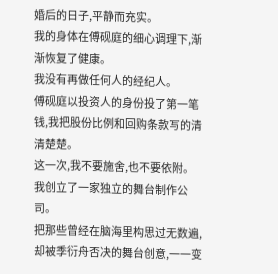婚后的日子,平静而充实。
我的身体在傅砚庭的细心调理下,渐渐恢复了健康。
我没有再做任何人的经纪人。
傅砚庭以投资人的身份投了第一笔钱,我把股份比例和回购条款写的清清楚楚。
这一次,我不要施舍,也不要依附。
我创立了一家独立的舞台制作公司。
把那些曾经在脑海里构思过无数遍,却被季衍舟否决的舞台创意,一一变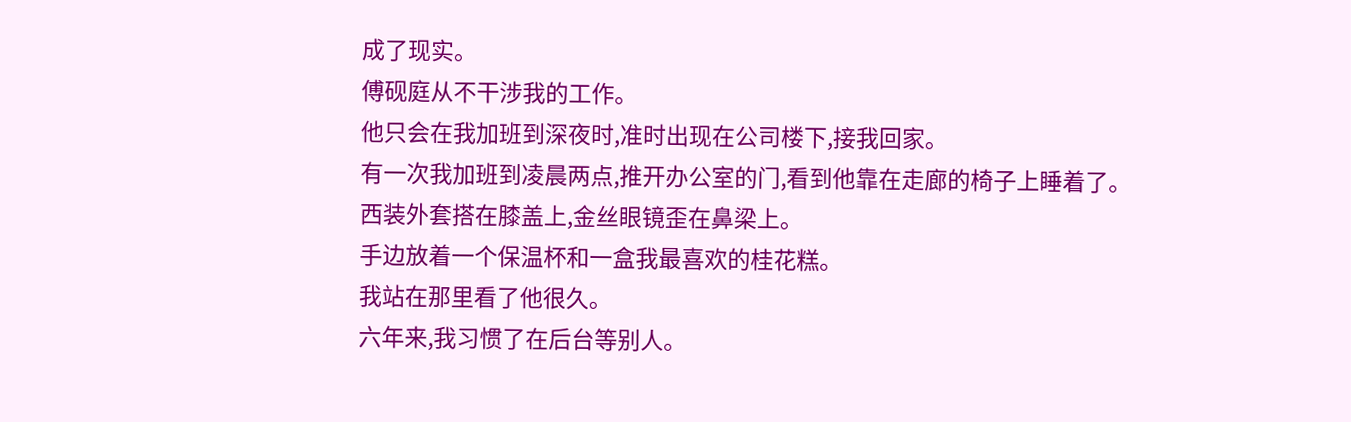成了现实。
傅砚庭从不干涉我的工作。
他只会在我加班到深夜时,准时出现在公司楼下,接我回家。
有一次我加班到凌晨两点,推开办公室的门,看到他靠在走廊的椅子上睡着了。
西装外套搭在膝盖上,金丝眼镜歪在鼻梁上。
手边放着一个保温杯和一盒我最喜欢的桂花糕。
我站在那里看了他很久。
六年来,我习惯了在后台等别人。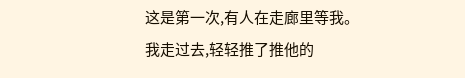这是第一次,有人在走廊里等我。
我走过去,轻轻推了推他的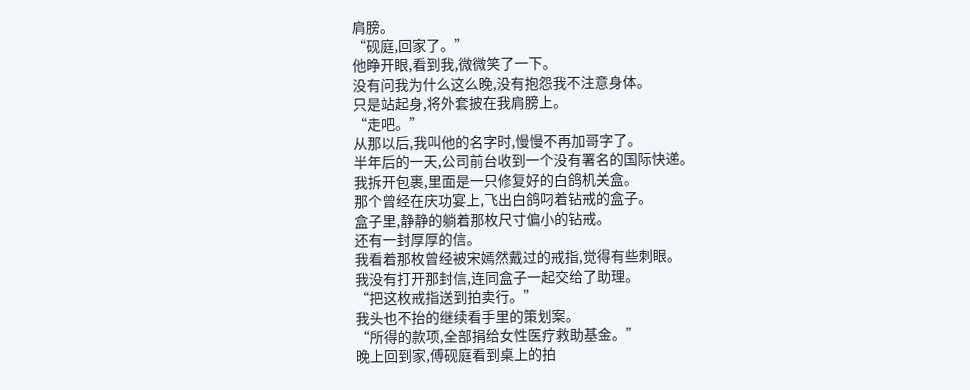肩膀。
“砚庭,回家了。”
他睁开眼,看到我,微微笑了一下。
没有问我为什么这么晚,没有抱怨我不注意身体。
只是站起身,将外套披在我肩膀上。
“走吧。”
从那以后,我叫他的名字时,慢慢不再加哥字了。
半年后的一天,公司前台收到一个没有署名的国际快递。
我拆开包裹,里面是一只修复好的白鸽机关盒。
那个曾经在庆功宴上,飞出白鸽叼着钻戒的盒子。
盒子里,静静的躺着那枚尺寸偏小的钻戒。
还有一封厚厚的信。
我看着那枚曾经被宋嫣然戴过的戒指,觉得有些刺眼。
我没有打开那封信,连同盒子一起交给了助理。
“把这枚戒指送到拍卖行。”
我头也不抬的继续看手里的策划案。
“所得的款项,全部捐给女性医疗救助基金。”
晚上回到家,傅砚庭看到桌上的拍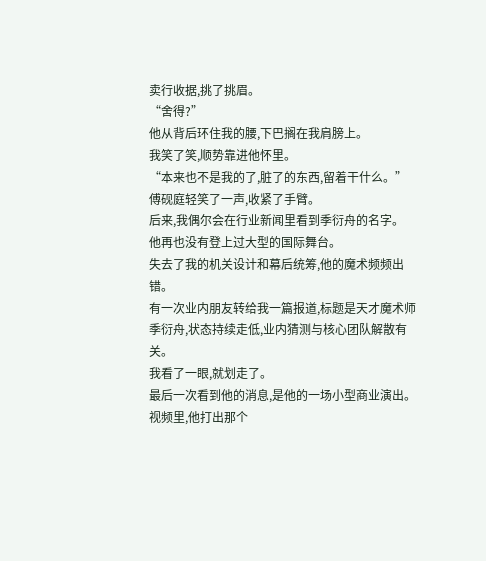卖行收据,挑了挑眉。
“舍得?”
他从背后环住我的腰,下巴搁在我肩膀上。
我笑了笑,顺势靠进他怀里。
“本来也不是我的了,脏了的东西,留着干什么。”
傅砚庭轻笑了一声,收紧了手臂。
后来,我偶尔会在行业新闻里看到季衍舟的名字。
他再也没有登上过大型的国际舞台。
失去了我的机关设计和幕后统筹,他的魔术频频出错。
有一次业内朋友转给我一篇报道,标题是天才魔术师季衍舟,状态持续走低,业内猜测与核心团队解散有关。
我看了一眼,就划走了。
最后一次看到他的消息,是他的一场小型商业演出。
视频里,他打出那个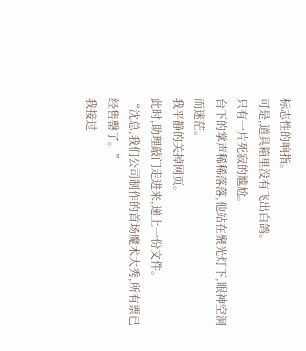标志性的响指。
可是,道具箱里没有飞出白鸽。
只有一片死寂的尴尬。
台下的掌声稀稀落落,他站在聚光灯下,眼神空洞而迷茫。
我平静的关掉网页。
此时,助理敲门走进来,递上一份文件。
“沈总,我们公司制作的首场魔术大秀,所有票已经售罄了。”
我接过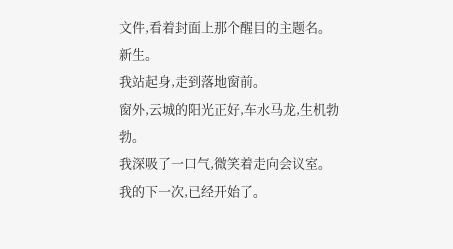文件,看着封面上那个醒目的主题名。
新生。
我站起身,走到落地窗前。
窗外,云城的阳光正好,车水马龙,生机勃勃。
我深吸了一口气,微笑着走向会议室。
我的下一次,已经开始了。